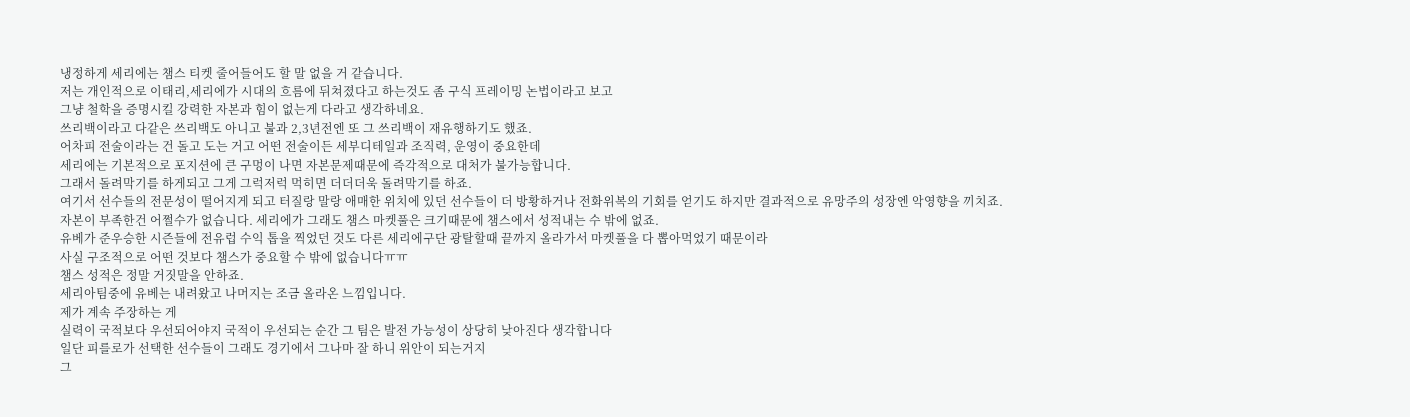냉정하게 세리에는 챔스 티켓 줄어들어도 할 말 없을 거 같습니다.
저는 개인적으로 이태리,세리에가 시대의 흐름에 뒤쳐졌다고 하는것도 좀 구식 프레이밍 논법이라고 보고
그냥 철학을 증명시킬 강력한 자본과 힘이 없는게 다라고 생각하네요.
쓰리백이라고 다같은 쓰리백도 아니고 불과 2,3년전엔 또 그 쓰리백이 재유행하기도 했죠.
어차피 전술이라는 건 돌고 도는 거고 어떤 전술이든 세부디테일과 조직력, 운영이 중요한데
세리에는 기본적으로 포지션에 큰 구멍이 나면 자본문제때문에 즉각적으로 대처가 불가능합니다.
그래서 돌려막기를 하게되고 그게 그럭저럭 먹히면 더더더욱 돌려막기를 하죠.
여기서 선수들의 전문성이 떨어지게 되고 터질랑 말랑 애매한 위치에 있던 선수들이 더 방황하거나 전화위복의 기회를 얻기도 하지만 결과적으로 유망주의 성장엔 악영향을 끼치죠.
자본이 부족한건 어쩔수가 없습니다. 세리에가 그래도 챔스 마켓풀은 크기때문에 챔스에서 성적내는 수 밖에 없죠.
유베가 준우승한 시즌들에 전유럽 수익 톱을 찍었던 것도 다른 세리에구단 광탈할때 끝까지 올라가서 마켓풀을 다 뽑아먹었기 때문이라
사실 구조적으로 어떤 것보다 챔스가 중요할 수 밖에 없습니다ㅠㅠ
챔스 성적은 정말 거짓말을 안하죠.
세리아팀중에 유베는 내려왔고 나머지는 조금 올라온 느낌입니다.
제가 계속 주장하는 게
실력이 국적보다 우선되어야지 국적이 우선되는 순간 그 팀은 발전 가능성이 상당히 낮아진다 생각합니다
일단 피를로가 선택한 선수들이 그래도 경기에서 그나마 잘 하니 위안이 되는거지
그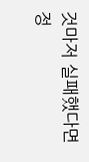것마저 실패했다면 정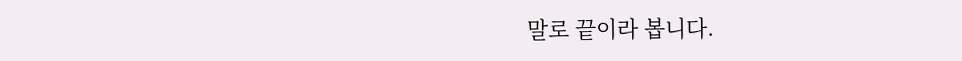말로 끝이라 봅니다.